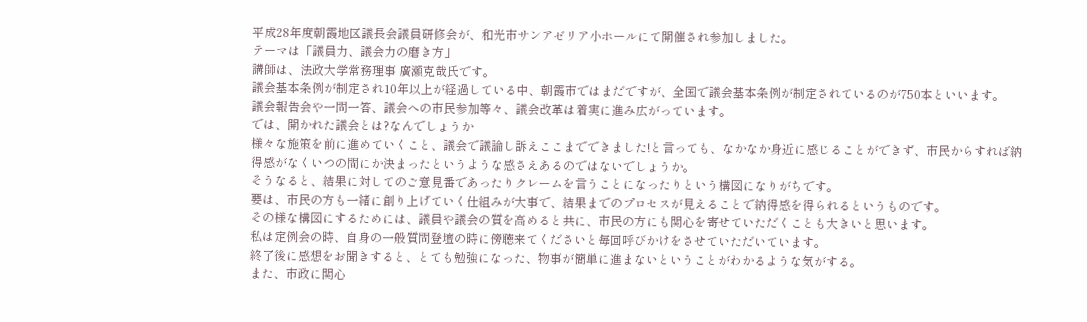平成28年度朝霞地区議長会議員研修会が、和光市サンアゼリア小ホールにて開催され参加しました。
テーマは「議員力、議会力の磨き方」
講師は、法政大学常務理事 廣瀬克哉氏です。
議会基本条例が制定され10年以上が経過している中、朝霞市ではまだですが、全国で議会基本条例が制定されているのが750本といいます。
議会報告会や一問一答、議会への市民参加等々、議会改革は着実に進み広がっています。
では、開かれた議会とは?なんでしょうか
様々な施策を前に進めていくこと、議会で議論し訴えここまでできました!と言っても、なかなか身近に感じることができず、市民からすれば納得感がなくいつの間にか決まったというような感さえあるのではないでしょうか。
そうなると、結果に対してのご意見番であったりクレームを言うことになったりという構図になりがちです。
要は、市民の方も一緒に創り上げていく仕組みが大事で、結果までのプロセスが見えることで納得感を得られるというものです。
その様な構図にするためには、議員や議会の質を高めると共に、市民の方にも関心を寄せていただくことも大きいと思います。
私は定例会の時、自身の一般質問登壇の時に傍聴来てくださいと毎回呼びかけをさせていただいています。
終了後に感想をお聞きすると、とても勉強になった、物事が簡単に進まないということがわかるような気がする。
また、市政に関心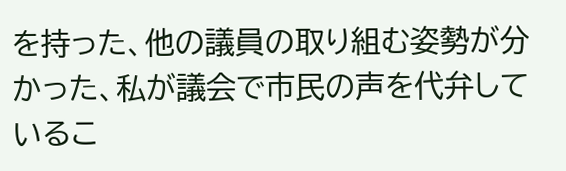を持った、他の議員の取り組む姿勢が分かった、私が議会で市民の声を代弁しているこ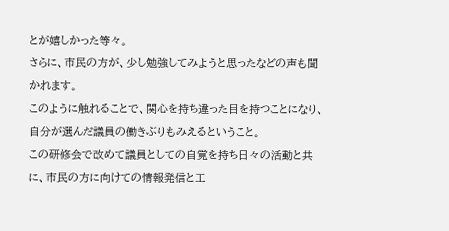とが嬉しかった等々。
さらに、市民の方が、少し勉強してみようと思ったなどの声も聞かれます。
このように触れることで、関心を持ち違った目を持つことになり、自分が選んだ議員の働きぶりもみえるということ。
この研修会で改めて議員としての自覚を持ち日々の活動と共に、市民の方に向けての情報発信と工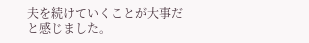夫を続けていくことが大事だと感じました。